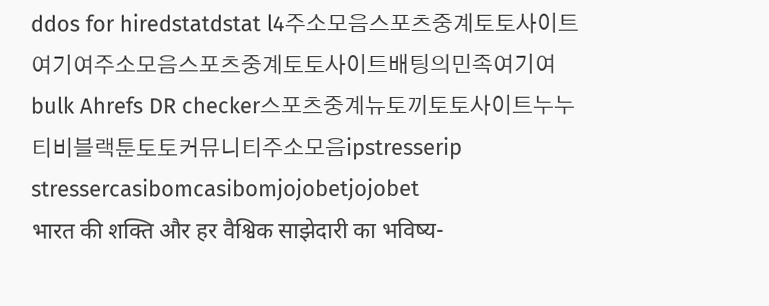ddos for hiredstatdstat l4주소모음스포츠중계토토사이트여기여주소모음스포츠중계토토사이트배팅의민족여기여bulk Ahrefs DR checker스포츠중계뉴토끼토토사이트누누티비블랙툰토토커뮤니티주소모음ipstresserip stressercasibomcasibomjojobetjojobet
भारत की शक्ति और हर वैश्विक साझेदारी का भविष्य-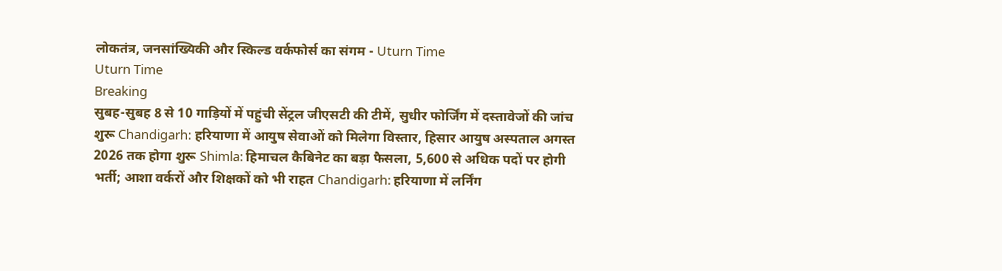लोकतंत्र, जनसांख्यिकी और स्किल्ड वर्कफोर्स का संगम - Uturn Time
Uturn Time
Breaking
सुबह-सुबह 8 से 10 गाड़ियों में पहुंची सेंट्रल जीएसटी की टीमें, सुधीर फोर्जिंग में दस्तावेजों की जांच शुरू Chandigarh: हरियाणा में आयुष सेवाओं को मिलेगा विस्तार, हिसार आयुष अस्पताल अगस्त 2026 तक होगा शुरू Shimla: हिमाचल कैबिनेट का बड़ा फैसला, 5,600 से अधिक पदों पर होगी भर्ती; आशा वर्करों और शिक्षकों को भी राहत Chandigarh: हरियाणा में लर्निंग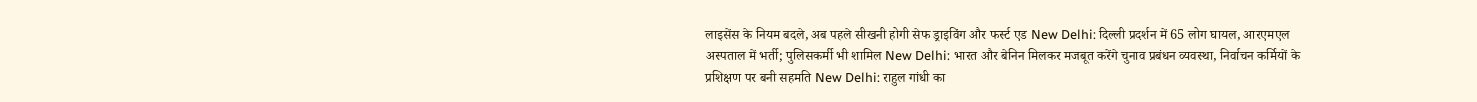लाइसेंस के नियम बदले, अब पहले सीखनी होगी सेफ ड्राइविंग और फर्स्ट एड New Delhi: दिल्ली प्रदर्शन में 65 लोग घायल, आरएमएल अस्पताल में भर्ती; पुलिसकर्मी भी शामिल New Delhi: भारत और बेनिन मिलकर मजबूत करेंगे चुनाव प्रबंधन व्यवस्था, निर्वाचन कर्मियों के प्रशिक्षण पर बनी सहमति New Delhi: राहुल गांधी का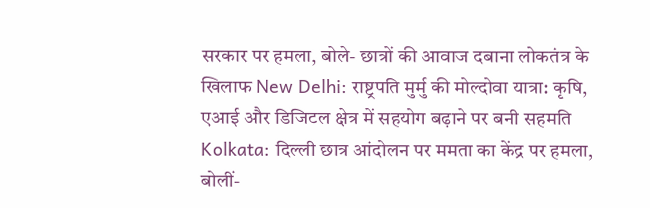सरकार पर हमला, बोले- छात्रों की आवाज दबाना लोकतंत्र के खिलाफ New Delhi: राष्ट्रपति मुर्मु की मोल्दोवा यात्रा: कृषि, एआई और डिजिटल क्षेत्र में सहयोग बढ़ाने पर बनी सहमति Kolkata: दिल्ली छात्र आंदोलन पर ममता का केंद्र पर हमला, बोलीं-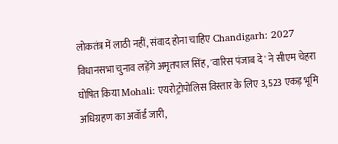लोकतंत्र में लाठी नहीं, संवाद होना चाहिए Chandigarh: 2027 विधानसभा चुनाव लड़ेंगे अमृतपाल सिंह, 'वारिस पंजाब दे' ने सीएम चेहरा घोषित किया Mohali: एयरोट्रोपोलिस विस्तार के लिए 3,523 एकड़ भूमि अधिग्रहण का अवॉर्ड जारी,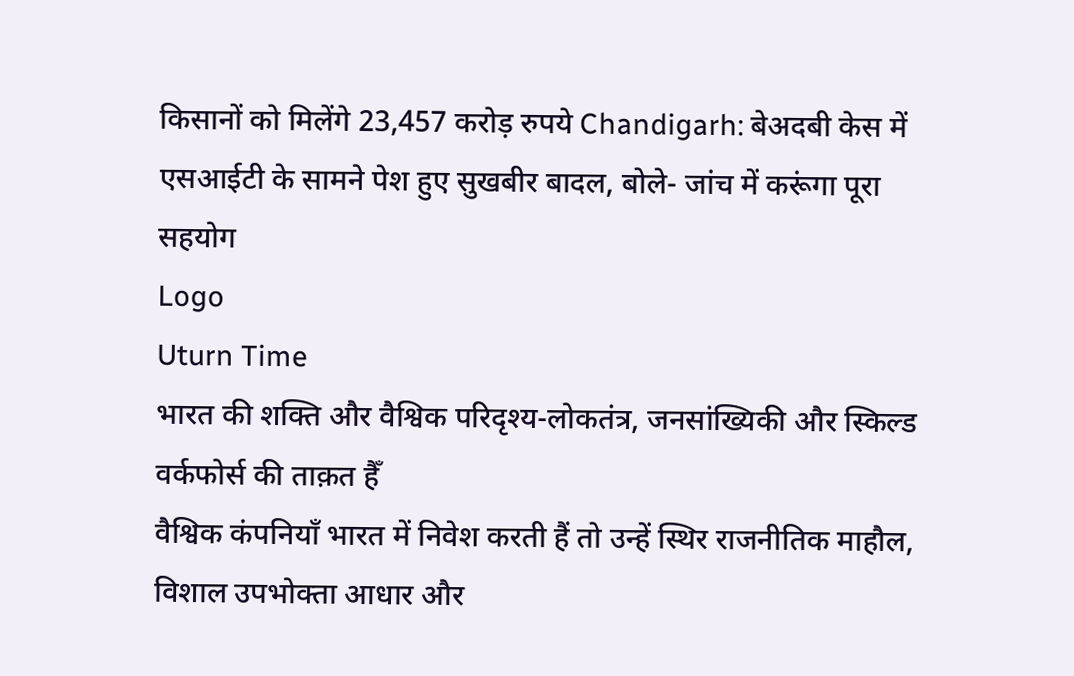किसानों को मिलेंगे 23,457 करोड़ रुपये Chandigarh: बेअदबी केस में एसआईटी के सामने पेश हुए सुखबीर बादल, बोले- जांच में करूंगा पूरा सहयोग
Logo
Uturn Time
भारत की शक्ति और वैश्विक परिदृश्य-लोकतंत्र, जनसांख्यिकी और स्किल्ड वर्कफोर्स की ताक़त हैँ
वैश्विक कंपनियाँ भारत में निवेश करती हैं तो उन्हें स्थिर राजनीतिक माहौल, विशाल उपभोक्ता आधार और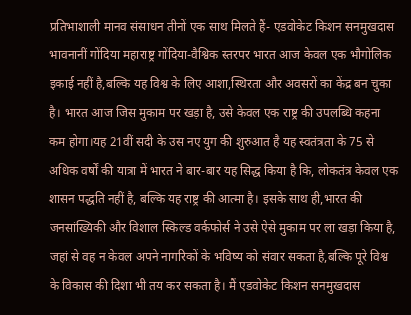प्रतिभाशाली मानव संसाधन तीनों एक साथ मिलते हैं- एडवोकेट किशन सनमुखदास भावनानीं गोंदिया महाराष्ट्र गोंदिया-वैश्विक स्तरपर भारत आज केवल एक भौगोलिक इकाई नहीं है,बल्कि यह विश्व के लिए आशा,स्थिरता और अवसरों का केंद्र बन चुका है। भारत आज जिस मुकाम पर खड़ा है, उसे केवल एक राष्ट्र की उपलब्धि कहना कम होगा।यह 21वीं सदी के उस नए युग की शुरुआत है यह स्वतंत्रता के 75 से अधिक वर्षों की यात्रा में भारत ने बार-बार यह सिद्ध किया है कि, लोकतंत्र केवल एक शासन पद्धति नहीं है, बल्कि यह राष्ट्र की आत्मा है। इसके साथ ही,भारत की जनसांख्यिकी और विशाल स्किल्ड वर्कफोर्स ने उसे ऐसे मुकाम पर ला खड़ा किया है, जहां से वह न केवल अपने नागरिकों के भविष्य को संवार सकता है,बल्कि पूरे विश्व के विकास की दिशा भी तय कर सकता है। मैं एडवोकेट किशन सनमुखदास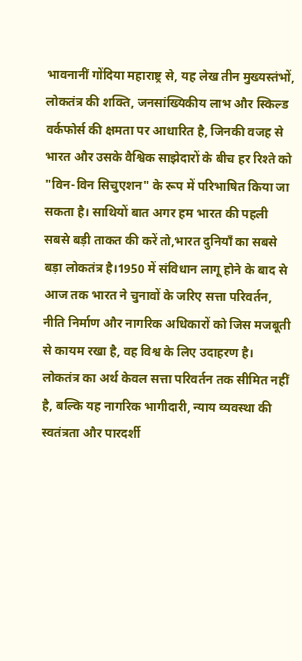भावनानीं गोंदिया महाराष्ट्र से, यह लेख तीन मुख्यस्तंभों, लोकतंत्र की शक्ति, जनसांख्यिकीय लाभ और स्किल्ड वर्कफोर्स की क्षमता पर आधारित है, जिनकी वजह से भारत और उसके वैश्विक साझेदारों के बीच हर रिश्ते को "विन-विन सिचुएशन" के रूप में परिभाषित किया जा सकता है। साथियों बात अगर हम भारत की पहली सबसे बड़ी ताकत की करें तो,भारत दुनियाँ का सबसे बड़ा लोकतंत्र है।1950 में संविधान लागू होने के बाद से आज तक भारत ने चुनावों के जरिए सत्ता परिवर्तन, नीति निर्माण और नागरिक अधिकारों को जिस मजबूती से कायम रखा है, वह विश्व के लिए उदाहरण है। लोकतंत्र का अर्थ केवल सत्ता परिवर्तन तक सीमित नहीं है, बल्कि यह नागरिक भागीदारी, न्याय व्यवस्था की स्वतंत्रता और पारदर्शी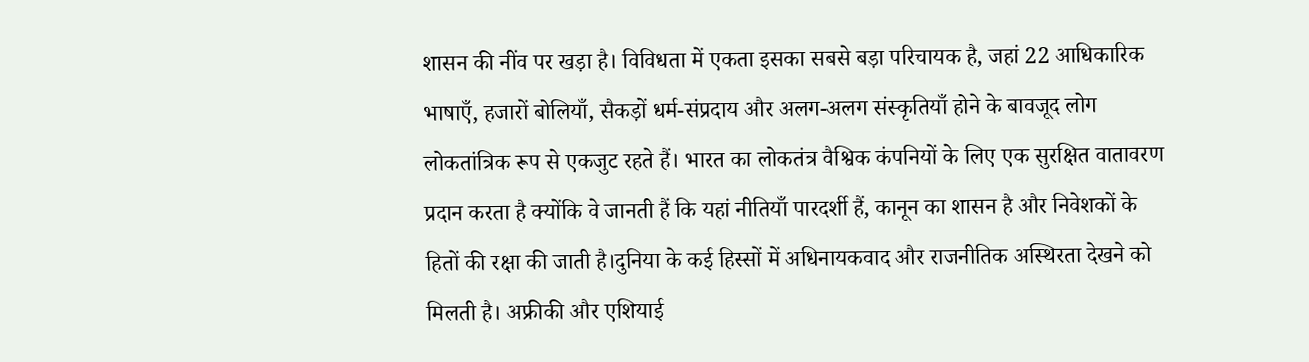शासन की नींव पर खड़ा है। विविधता में एकता इसका सबसे बड़ा परिचायक है, जहां 22 आधिकारिक भाषाएँ, हजारों बोलियाँ, सैकड़ों धर्म-संप्रदाय और अलग-अलग संस्कृतियाँ होने के बावजूद लोग लोकतांत्रिक रूप से एकजुट रहते हैं। भारत का लोकतंत्र वैश्विक कंपनियों के लिए एक सुरक्षित वातावरण प्रदान करता है क्योंकि वे जानती हैं कि यहां नीतियाँ पारदर्शी हैं, कानून का शासन है और निवेशकों के हितों की रक्षा की जाती है।दुनिया के कई हिस्सों में अधिनायकवाद और राजनीतिक अस्थिरता देखने को मिलती है। अफ्रीकी और एशियाई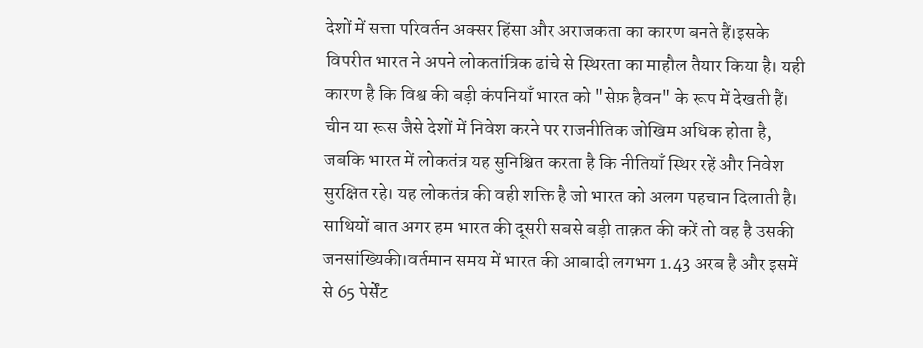देशों में सत्ता परिवर्तन अक्सर हिंसा और अराजकता का कारण बनते हैं।इसके विपरीत भारत ने अपने लोकतांत्रिक ढांचे से स्थिरता का माहौल तैयार किया है। यही कारण है कि विश्व की बड़ी कंपनियाँ भारत को "सेफ़ हैवन" के रूप में देखती हैं। चीन या रूस जैसे देशों में निवेश करने पर राजनीतिक जोखिम अधिक होता है, जबकि भारत में लोकतंत्र यह सुनिश्चित करता है कि नीतियाँ स्थिर रहें और निवेश सुरक्षित रहे। यह लोकतंत्र की वही शक्ति है जो भारत को अलग पहचान दिलाती है। साथियों बात अगर हम भारत की दूसरी सबसे बड़ी ताक़त की करें तो वह है उसकी जनसांख्यिकी।वर्तमान समय में भारत की आबादी लगभग 1.43 अरब है और इसमें से 65 पेर्सेंट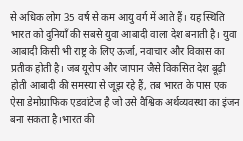से अधिक लोग 35 वर्ष से कम आयु वर्ग में आते हैं। यह स्थिति भारत को दुनियाँ की सबसे युवा आबादी वाला देश बनाती है। युवा आबादी किसी भी राष्ट्र के लिए ऊर्जा, नवाचार और विकास का प्रतीक होती है। जब यूरोप और जापान जैसे विकसित देश बूढ़ी होती आबादी की समस्या से जूझ रहे हैं, तब भारत के पास एक ऐसा डेमोग्राफिक एडवांटेज है जो उसे वैश्विक अर्थव्यवस्था का इंजन बना सकता है।भारत की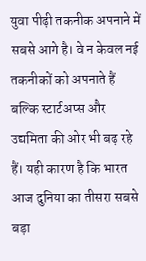युवा पीढ़ी तकनीक अपनाने में सबसे आगे है। वे न केवल नई तकनीकों को अपनाते हैं बल्कि स्टार्टअप्स और उद्यमिता की ओर भी बढ़ रहे हैं। यही कारण है कि भारत आज दुनिया का तीसरा सबसे बड़ा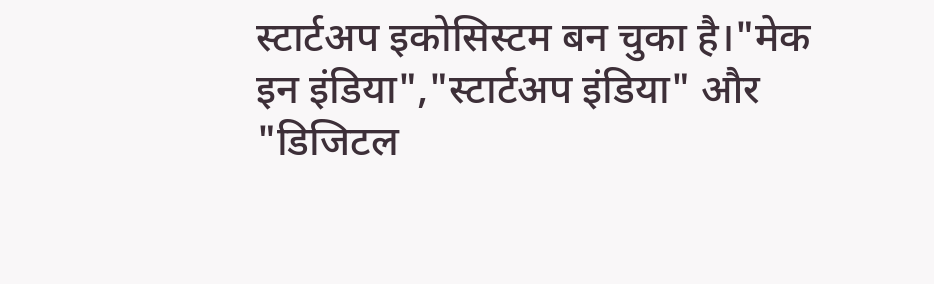स्टार्टअप इकोसिस्टम बन चुका है।"मेक इन इंडिया","स्टार्टअप इंडिया" और "डिजिटल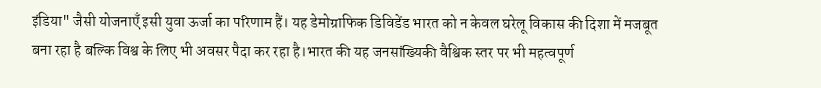इंडिया" जैसी योजनाएँ इसी युवा ऊर्जा का परिणाम हैं। यह डेमोग्राफिक डिविडेंड भारत को न केवल घरेलू विकास की दिशा में मजबूत बना रहा है बल्कि विश्व के लिए भी अवसर पैदा कर रहा है।भारत की यह जनसांख्यिकी वैश्विक स्तर पर भी महत्वपूर्ण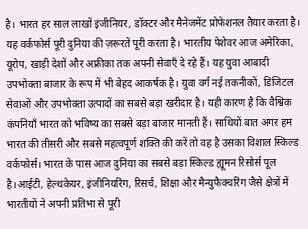है। भारत हर साल लाखों इंजीनियर, डॉक्टर और मैनेजमेंट प्रोफेशनल तैयार करता है। यह वर्कफोर्स पूरी दुनिया की ज़रूरतें पूरी करता है। भारतीय पेशेवर आज अमेरिका, यूरोप, खाड़ी देशों और अफ्रीका तक अपनी सेवाएँ दे रहे हैं। यह युवा आबादी उपभोक्ता बाजार के रूप में भी बेहद आकर्षक है। युवा वर्ग नई तकनीकों, डिजिटल सेवाओं और उपभोक्ता उत्पादों का सबसे बड़ा खरीदार है। यही कारण है कि वैश्विक कंपनियाँ भारत को भविष्य का सबसे बड़ा बाजार मानती हैं। साथियों बात अगर हम भारत की तीसरी और सबसे महत्वपूर्ण शक्ति की करें तो वह है उसका विशाल स्किल्ड वर्कफोर्स। भारत के पास आज दुनिया का सबसे बड़ा स्किल्ड ह्यूमन रिसोर्स पूल है।आईटी, हेल्थकेयर, इंजीनियरिंग, रिसर्च, शिक्षा और मैन्युफैक्चरिंग जैसे क्षेत्रों में भारतीयों ने अपनी प्रतिभा से पूरी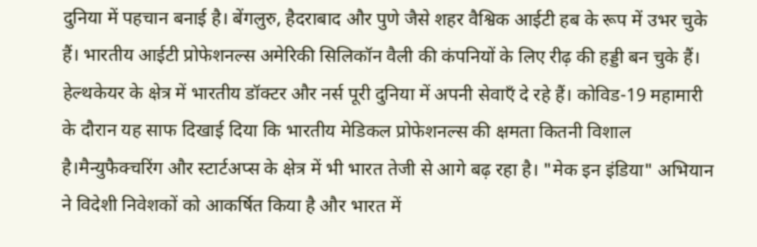दुनिया में पहचान बनाई है। बेंगलुरु, हैदराबाद और पुणे जैसे शहर वैश्विक आईटी हब के रूप में उभर चुके हैं। भारतीय आईटी प्रोफेशनल्स अमेरिकी सिलिकॉन वैली की कंपनियों के लिए रीढ़ की हड्डी बन चुके हैं। हेल्थकेयर के क्षेत्र में भारतीय डॉक्टर और नर्स पूरी दुनिया में अपनी सेवाएँ दे रहे हैं। कोविड-19 महामारी के दौरान यह साफ दिखाई दिया कि भारतीय मेडिकल प्रोफेशनल्स की क्षमता कितनी विशाल है।मैन्युफैक्चरिंग और स्टार्टअप्स के क्षेत्र में भी भारत तेजी से आगे बढ़ रहा है। "मेक इन इंडिया" अभियान ने विदेशी निवेशकों को आकर्षित किया है और भारत में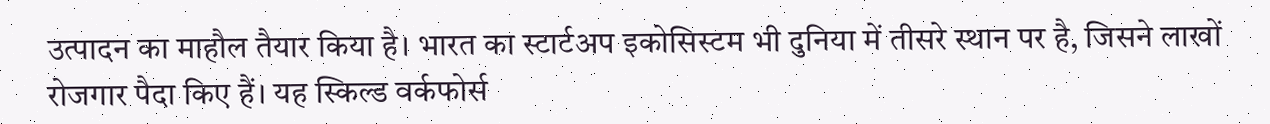उत्पादन का माहौल तैयार किया है। भारत का स्टार्टअप इकोसिस्टम भी दुनिया में तीसरे स्थान पर है, जिसने लाखों रोजगार पैदा किए हैं। यह स्किल्ड वर्कफोर्स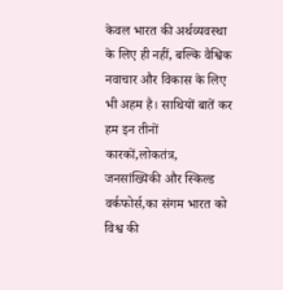केवल भारत की अर्थव्यवस्था के लिए ही नहीं, बल्कि वैश्विक नवाचार और विकास के लिए भी अहम है। साथियों बातें कर हम इन तीनों कारकों,लोकतंत्र, जनसांख्यिकी और स्किल्ड वर्कफोर्स,का संगम भारत को विश्व की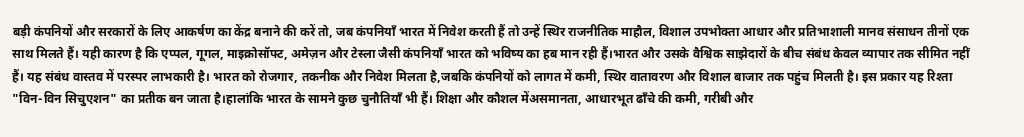बड़ी कंपनियों और सरकारों के लिए आकर्षण का केंद्र बनाने की करें तो, जब कंपनियाँ भारत में निवेश करती हैं तो उन्हें स्थिर राजनीतिक माहौल, विशाल उपभोक्ता आधार और प्रतिभाशाली मानव संसाधन तीनों एक साथ मिलते हैं। यही कारण है कि एप्पल, गूगल, माइक्रोसॉफ्ट, अमेज़न और टेस्ला जैसी कंपनियाँ भारत को भविष्य का हब मान रही हैं।भारत और उसके वैश्विक साझेदारों के बीच संबंध केवल व्यापार तक सीमित नहीं हैं। यह संबंध वास्तव में परस्पर लाभकारी है। भारत को रोजगार, तकनीक और निवेश मिलता है,जबकि कंपनियों को लागत में कमी, स्थिर वातावरण और विशाल बाजार तक पहुंच मिलती है। इस प्रकार यह रिश्ता "विन-विन सिचुएशन" का प्रतीक बन जाता है।हालांकि भारत के सामने कुछ चुनौतियाँ भी हैं। शिक्षा और कौशल मेंअसमानता, आधारभूत ढाँचे की कमी, गरीबी और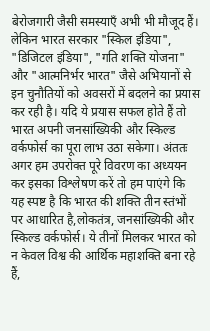बेरोजगारी जैसी समस्याएँ अभी भी मौजूद हैं। लेकिन भारत सरकार "स्किल इंडिया", "डिजिटल इंडिया", "गति शक्ति योजना" और "आत्मनिर्भर भारत" जैसे अभियानों से इन चुनौतियों को अवसरों में बदलने का प्रयास कर रही है। यदि ये प्रयास सफल होते हैं तो भारत अपनी जनसांख्यिकी और स्किल्ड वर्कफोर्स का पूरा लाभ उठा सकेगा। अंततः अगर हम उपरोक्त पूरे विवरण का अध्ययन कर इसका विश्लेषण करें तो हम पाएंगे कि यह स्पष्ट है कि भारत की शक्ति तीन स्तंभों पर आधारित है,लोकतंत्र, जनसांख्यिकी और स्किल्ड वर्कफोर्स। ये तीनों मिलकर भारत को न केवल विश्व की आर्थिक महाशक्ति बना रहे हैं,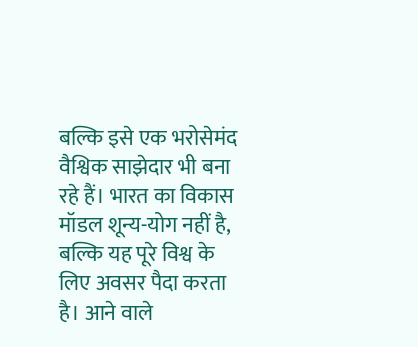बल्कि इसे एक भरोसेमंद वैश्विक साझेदार भी बना रहे हैं। भारत का विकास मॉडल शून्य-योग नहीं है, बल्कि यह पूरे विश्व के लिए अवसर पैदा करता है। आने वाले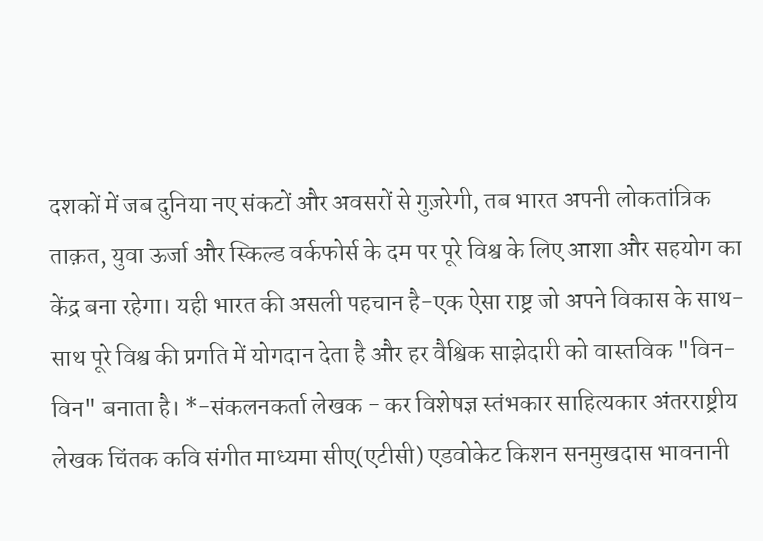दशकों में जब दुनिया नए संकटों और अवसरों से गुज़रेगी, तब भारत अपनी लोकतांत्रिक ताक़त, युवा ऊर्जा और स्किल्ड वर्कफोर्स के दम पर पूरे विश्व के लिए आशा और सहयोग का केंद्र बना रहेगा। यही भारत की असली पहचान है-एक ऐसा राष्ट्र जो अपने विकास के साथ-साथ पूरे विश्व की प्रगति में योगदान देता है और हर वैश्विक साझेदारी को वास्तविक "विन-विन" बनाता है। *-संकलनकर्ता लेखक - कर विशेषज्ञ स्तंभकार साहित्यकार अंतरराष्ट्रीय लेखक चिंतक कवि संगीत माध्यमा सीए(एटीसी) एडवोकेट किशन सनमुखदास भावनानी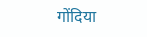गोंदिया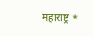महाराष्ट्र *